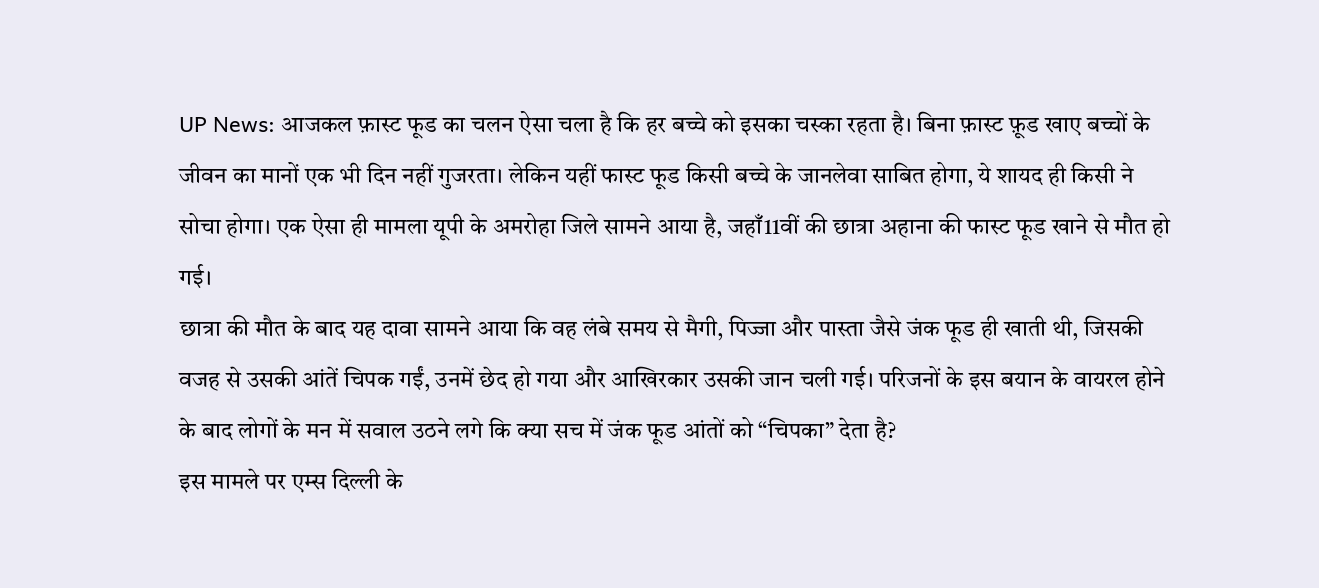UP News: आजकल फ़ास्ट फूड का चलन ऐसा चला है कि हर बच्चे को इसका चस्का रहता है। बिना फ़ास्ट फ़ूड खाए बच्चों के जीवन का मानों एक भी दिन नहीं गुजरता। लेकिन यहीं फास्ट फूड किसी बच्चे के जानलेवा साबित होगा, ये शायद ही किसी ने सोचा होगा। एक ऐसा ही मामला यूपी के अमरोहा जिले सामने आया है, जहाँ11वीं की छात्रा अहाना की फास्ट फूड खाने से मौत हो गई।
छात्रा की मौत के बाद यह दावा सामने आया कि वह लंबे समय से मैगी, पिज्जा और पास्ता जैसे जंक फूड ही खाती थी, जिसकी वजह से उसकी आंतें चिपक गईं, उनमें छेद हो गया और आखिरकार उसकी जान चली गई। परिजनों के इस बयान के वायरल होने के बाद लोगों के मन में सवाल उठने लगे कि क्या सच में जंक फूड आंतों को “चिपका” देता है?
इस मामले पर एम्स दिल्ली के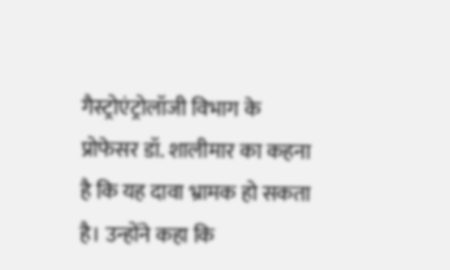गैस्ट्रोएंट्रोलॉजी विभाग के प्रोफेसर डॉ. शालीमार का कहना है कि यह दावा भ्रामक हो सकता है। उन्होंने कहा कि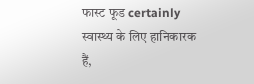फास्ट फूड certainly स्वास्थ्य के लिए हानिकारक हैं,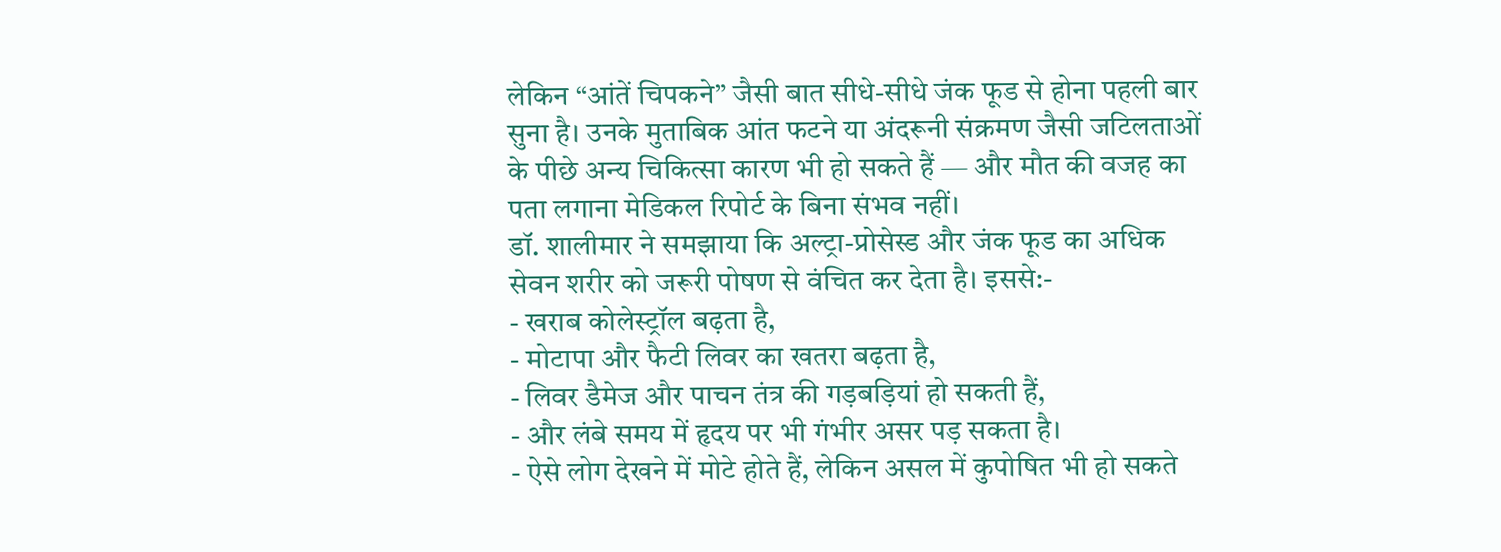लेकिन “आंतें चिपकने” जैसी बात सीधे-सीधे जंक फूड से होना पहली बार सुना है। उनके मुताबिक आंत फटने या अंदरूनी संक्रमण जैसी जटिलताओं के पीछे अन्य चिकित्सा कारण भी हो सकते हैं — और मौत की वजह का पता लगाना मेडिकल रिपोर्ट के बिना संभव नहीं।
डॉ. शालीमार ने समझाया कि अल्ट्रा-प्रोसेस्ड और जंक फूड का अधिक सेवन शरीर को जरूरी पोषण से वंचित कर देता है। इससे:-
- खराब कोलेस्ट्रॉल बढ़ता है,
- मोटापा और फैटी लिवर का खतरा बढ़ता है,
- लिवर डैमेज और पाचन तंत्र की गड़बड़ियां हो सकती हैं,
- और लंबे समय में हृदय पर भी गंभीर असर पड़ सकता है।
- ऐसे लोग देखने में मोटे होते हैं, लेकिन असल में कुपोषित भी हो सकते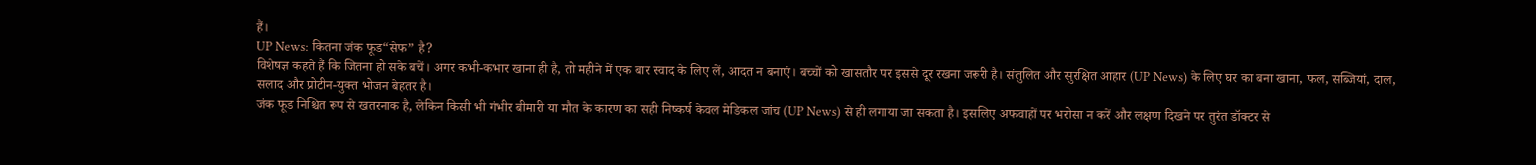हैं।
UP News: कितना जंक फूड“सेफ” है?
विशेषज्ञ कहते हैं कि जितना हो सके बचें। अगर कभी-कभार खाना ही है, तो महीने में एक बार स्वाद के लिए लें, आदत न बनाएं। बच्चों को खासतौर पर इससे दूर रखना जरूरी है। संतुलित और सुरक्षित आहार (UP News) के लिए घर का बना खाना, फल, सब्जियां, दाल, सलाद और प्रोटीन-युक्त भोजन बेहतर है।
जंक फूड निश्चित रूप से खतरनाक है, लेकिन किसी भी गंभीर बीमारी या मौत के कारण का सही निष्कर्ष केवल मेडिकल जांच (UP News) से ही लगाया जा सकता है। इसलिए अफवाहों पर भरोसा न करें और लक्षण दिखने पर तुरंत डॉक्टर से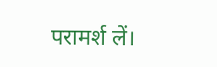परामर्श लें।